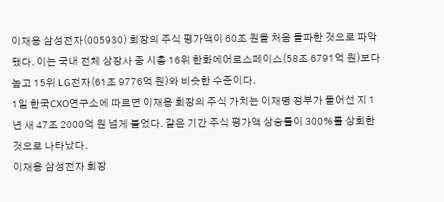이재용 삼성전자(005930) 회장의 주식 평가액이 60조 원을 처음 돌파한 것으로 파악됐다. 이는 국내 전체 상장사 중 시총 16위 한화에어로스페이스(58조 6791억 원)보다 높고 15위 LG전자(61조 9776억 원)와 비슷한 수준이다.
1일 한국CXO연구소에 따르면 이재용 회장의 주식 가치는 이재명 정부가 들어선 지 1년 새 47조 2000억 원 넘게 불었다. 같은 기간 주식 평가액 상승률이 300%를 상회한 것으로 나타났다.
이재용 삼성전자 회장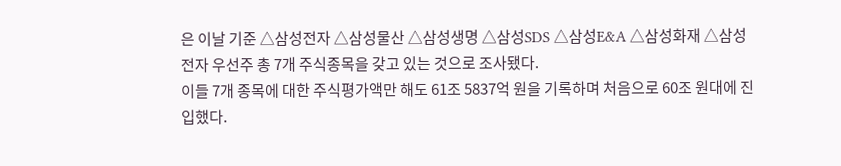은 이날 기준 △삼성전자 △삼성물산 △삼성생명 △삼성SDS △삼성E&A △삼성화재 △삼성전자 우선주 총 7개 주식종목을 갖고 있는 것으로 조사됐다.
이들 7개 종목에 대한 주식평가액만 해도 61조 5837억 원을 기록하며 처음으로 60조 원대에 진입했다.